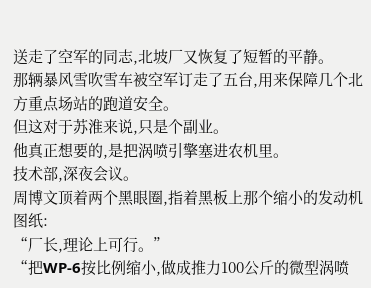送走了空军的同志,北坡厂又恢复了短暂的平静。
那辆暴风雪吹雪车被空军订走了五台,用来保障几个北方重点场站的跑道安全。
但这对于苏淮来说,只是个副业。
他真正想要的,是把涡喷引擎塞进农机里。
技术部,深夜会议。
周博文顶着两个黑眼圈,指着黑板上那个缩小的发动机图纸:
“厂长,理论上可行。”
“把WP-6按比例缩小,做成推力100公斤的微型涡喷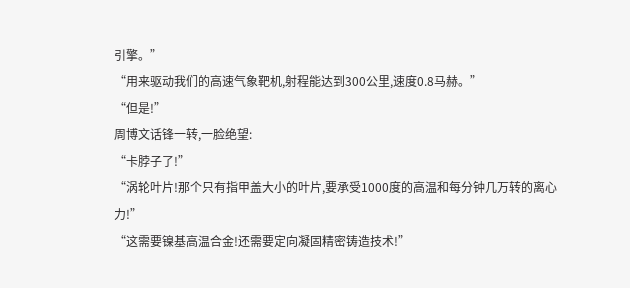引擎。”
“用来驱动我们的高速气象靶机,射程能达到300公里,速度0.8马赫。”
“但是!”
周博文话锋一转,一脸绝望:
“卡脖子了!”
“涡轮叶片!那个只有指甲盖大小的叶片,要承受1000度的高温和每分钟几万转的离心力!”
“这需要镍基高温合金!还需要定向凝固精密铸造技术!”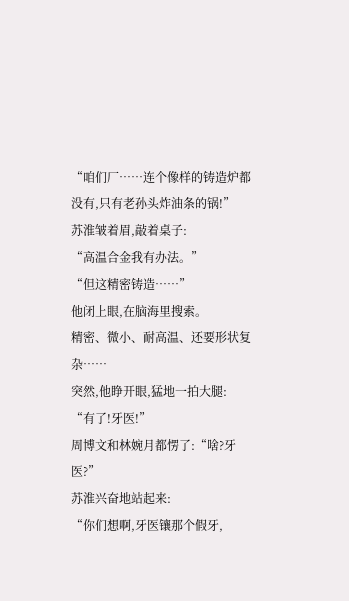“咱们厂……连个像样的铸造炉都没有,只有老孙头炸油条的锅!”
苏淮皱着眉,敲着桌子:
“高温合金我有办法。”
“但这精密铸造……”
他闭上眼,在脑海里搜索。
精密、微小、耐高温、还要形状复杂……
突然,他睁开眼,猛地一拍大腿:
“有了!牙医!”
周博文和林婉月都愣了:“啥?牙医?”
苏淮兴奋地站起来:
“你们想啊,牙医镶那个假牙,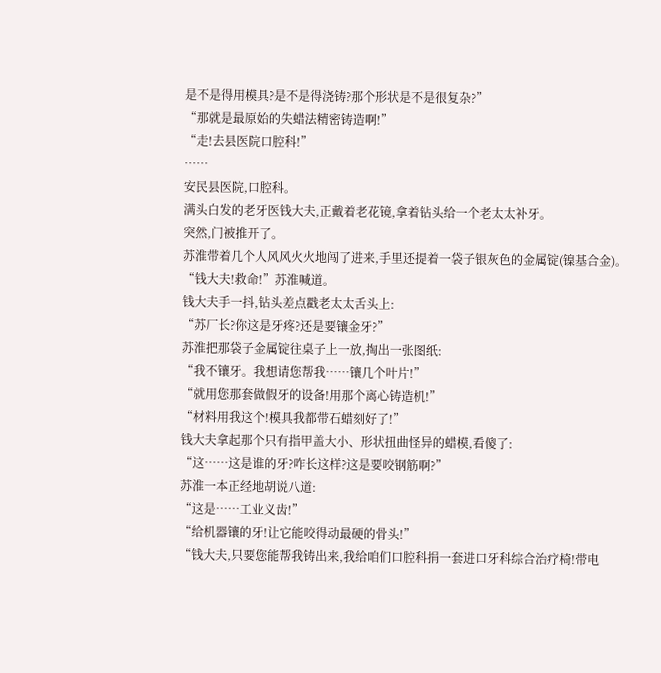是不是得用模具?是不是得浇铸?那个形状是不是很复杂?”
“那就是最原始的失蜡法精密铸造啊!”
“走!去县医院口腔科!”
……
安民县医院,口腔科。
满头白发的老牙医钱大夫,正戴着老花镜,拿着钻头给一个老太太补牙。
突然,门被推开了。
苏淮带着几个人风风火火地闯了进来,手里还提着一袋子银灰色的金属锭(镍基合金)。
“钱大夫!救命!”苏淮喊道。
钱大夫手一抖,钻头差点戳老太太舌头上:
“苏厂长?你这是牙疼?还是要镶金牙?”
苏淮把那袋子金属锭往桌子上一放,掏出一张图纸:
“我不镶牙。我想请您帮我……镶几个叶片!”
“就用您那套做假牙的设备!用那个离心铸造机!”
“材料用我这个!模具我都带石蜡刻好了!”
钱大夫拿起那个只有指甲盖大小、形状扭曲怪异的蜡模,看傻了:
“这……这是谁的牙?咋长这样?这是要咬钢筋啊?”
苏淮一本正经地胡说八道:
“这是……工业义齿!”
“给机器镶的牙!让它能咬得动最硬的骨头!”
“钱大夫,只要您能帮我铸出来,我给咱们口腔科捐一套进口牙科综合治疗椅!带电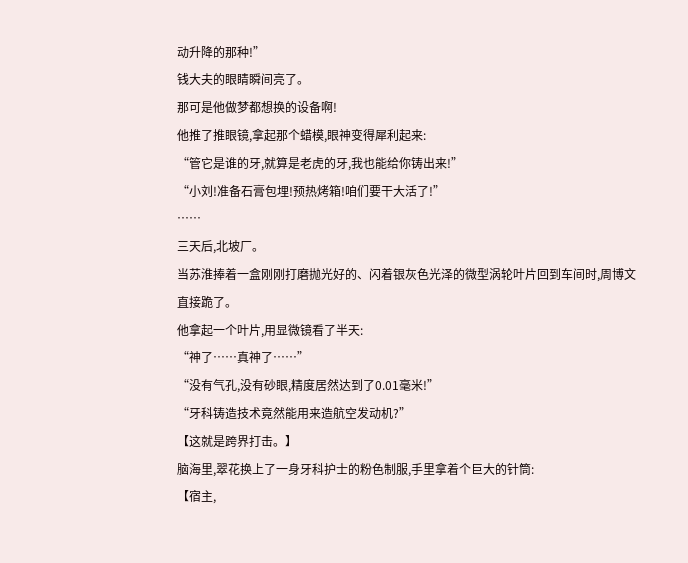动升降的那种!”
钱大夫的眼睛瞬间亮了。
那可是他做梦都想换的设备啊!
他推了推眼镜,拿起那个蜡模,眼神变得犀利起来:
“管它是谁的牙,就算是老虎的牙,我也能给你铸出来!”
“小刘!准备石膏包埋!预热烤箱!咱们要干大活了!”
……
三天后,北坡厂。
当苏淮捧着一盒刚刚打磨抛光好的、闪着银灰色光泽的微型涡轮叶片回到车间时,周博文直接跪了。
他拿起一个叶片,用显微镜看了半天:
“神了……真神了……”
“没有气孔,没有砂眼,精度居然达到了0.01毫米!”
“牙科铸造技术竟然能用来造航空发动机?”
【这就是跨界打击。】
脑海里,翠花换上了一身牙科护士的粉色制服,手里拿着个巨大的针筒:
【宿主,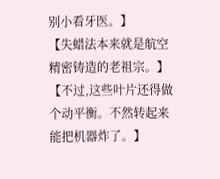别小看牙医。】
【失蜡法本来就是航空精密铸造的老祖宗。】
【不过,这些叶片还得做个动平衡。不然转起来能把机器炸了。】